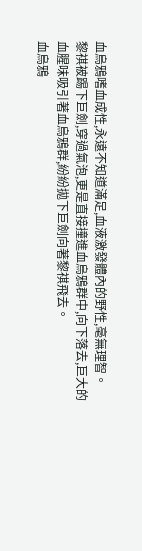血烏鴉嗜血成性,永遠不知道滿足,血液激發體內的野性,毫無理智。
黎祺被踢下巨劍,穿過氣泡,更是直接撞進血烏鴉群中,向下落去,巨大的血腥味吸引著血烏鴉群,紛紛拋下巨劍向著黎祺飛去。
血烏鴉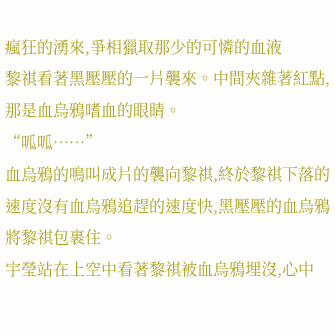瘋狂的湧來,爭相獵取那少的可憐的血液
黎祺看著黑壓壓的一片襲來。中間夾雜著紅點,那是血烏鴉嗜血的眼睛。
“呱呱……”
血烏鴉的鳴叫成片的襲向黎祺,終於黎祺下落的速度沒有血烏鴉追趕的速度快,黑壓壓的血烏鴉將黎祺包裹住。
宇瑩站在上空中看著黎祺被血烏鴉埋沒,心中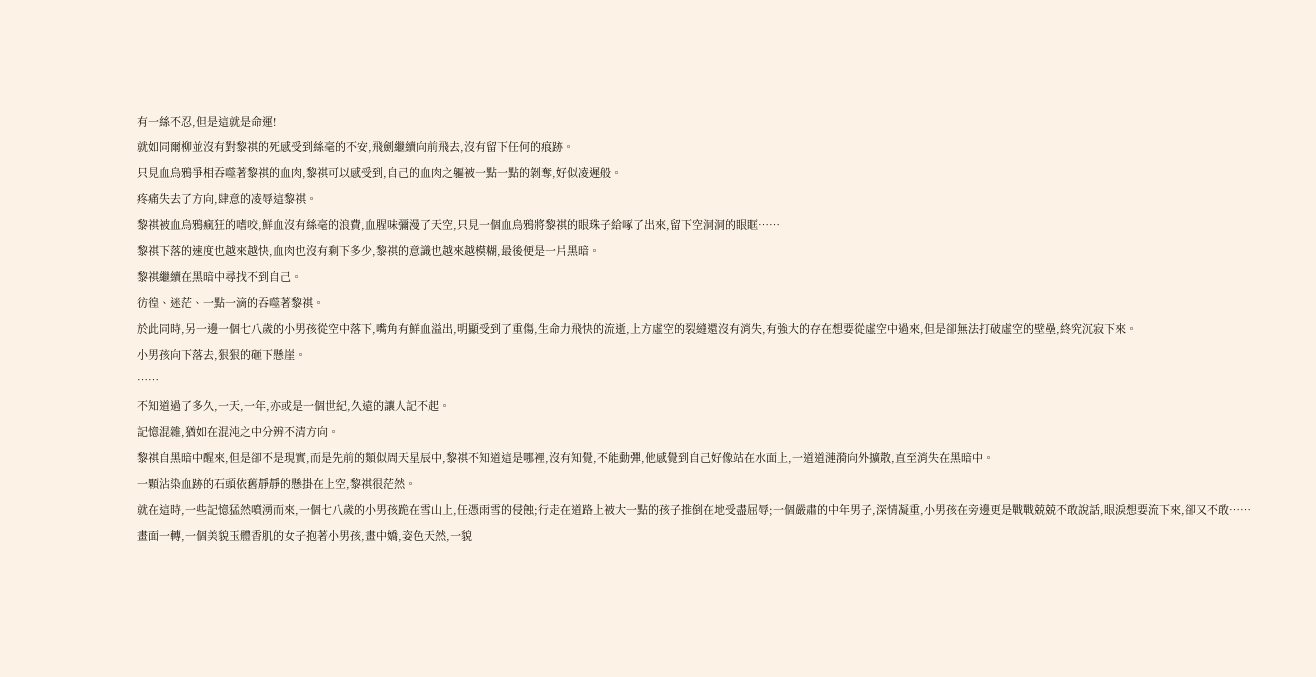有一絲不忍,但是這就是命運!
就如同爾柳並沒有對黎祺的死感受到絲毫的不安,飛劍繼續向前飛去,沒有留下任何的痕跡。
只見血烏鴉爭相吞噬著黎祺的血肉,黎祺可以感受到,自己的血肉之軀被一點一點的剝奪,好似凌遲般。
疼痛失去了方向,肆意的凌辱這黎祺。
黎祺被血烏鴉瘋狂的嗜咬,鮮血沒有絲毫的浪費,血腥味彌漫了天空,只見一個血烏鴉將黎祺的眼珠子給啄了出來,留下空洞洞的眼眶……
黎祺下落的速度也越來越快,血肉也沒有剩下多少,黎祺的意識也越來越模糊,最後便是一片黑暗。
黎祺繼續在黑暗中尋找不到自己。
彷徨、迷茫、一點一滴的吞噬著黎祺。
於此同時,另一邊一個七八歲的小男孩從空中落下,嘴角有鮮血溢出,明顯受到了重傷,生命力飛快的流逝,上方虛空的裂縫還沒有消失,有強大的存在想要從虛空中過來,但是卻無法打破虛空的壁壘,終究沉寂下來。
小男孩向下落去,狠狠的砸下懸崖。
……
不知道過了多久,一天,一年,亦或是一個世紀,久遠的讓人記不起。
記憶混雜,猶如在混沌之中分辨不清方向。
黎祺自黑暗中醒來,但是卻不是現實,而是先前的類似周天星辰中,黎祺不知道這是哪裡,沒有知覺,不能動彈,他感覺到自己好像站在水面上,一道道漣漪向外擴散,直至消失在黑暗中。
一顆沾染血跡的石頭依舊靜靜的懸掛在上空,黎祺很茫然。
就在這時,一些記憶猛然噴湧而來,一個七八歲的小男孩跪在雪山上,任憑雨雪的侵蝕;行走在道路上被大一點的孩子推倒在地受盡屈辱;一個嚴肅的中年男子,深情凝重,小男孩在旁邊更是戰戰兢兢不敢說話,眼淚想要流下來,卻又不敢……
畫面一轉,一個美貌玉體香肌的女子抱著小男孩,畫中嬌,姿色天然,一貌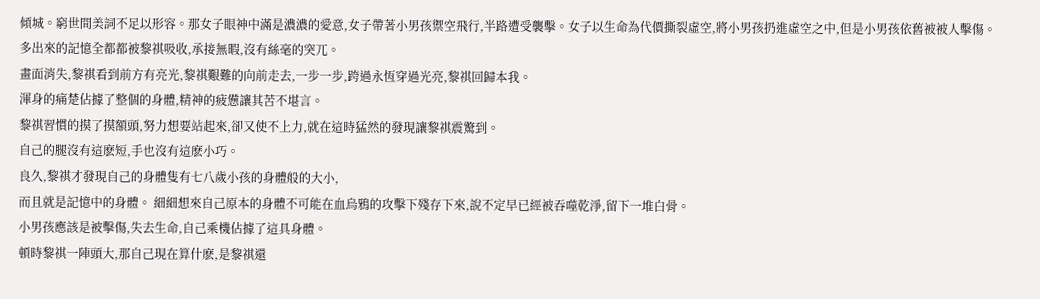傾城。窮世間美詞不足以形容。那女子眼神中滿是濃濃的愛意,女子帶著小男孩禦空飛行,半路遭受襲擊。女子以生命為代價撕裂虛空,將小男孩扔進虛空之中,但是小男孩依舊被被人擊傷。
多出來的記憶全都都被黎祺吸收,承接無暇,沒有絲毫的突兀。
畫面消失,黎祺看到前方有亮光,黎祺艱難的向前走去,一步一步,跨過永恆穿過光亮,黎祺回歸本我。
渾身的痛楚佔據了整個的身體,精神的疲憊讓其苦不堪言。
黎祺習慣的摸了摸額頭,努力想要站起來,卻又使不上力,就在這時猛然的發現讓黎祺震驚到。
自己的腿沒有這麽短,手也沒有這麽小巧。
良久,黎祺才發現自己的身體隻有七八歲小孩的身體般的大小,
而且就是記憶中的身體。 細細想來自己原本的身體不可能在血烏鴉的攻擊下殘存下來,說不定早已經被吞噬乾淨,留下一堆白骨。
小男孩應該是被擊傷,失去生命,自己乘機佔據了這具身體。
頓時黎祺一陣頭大,那自己現在算什麽,是黎祺還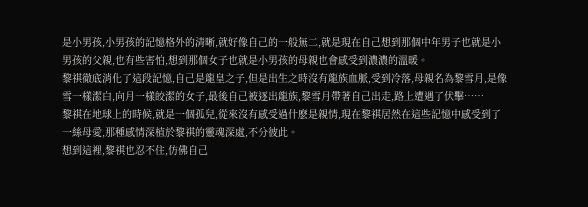是小男孩,小男孩的記憶格外的清晰,就好像自己的一般無二,就是現在自己想到那個中年男子也就是小男孩的父親,也有些害怕,想到那個女子也就是小男孩的母親也會感受到濃濃的溫暖。
黎祺徹底消化了這段記憶,自己是龍皇之子,但是出生之時沒有龍族血脈,受到冷落,母親名為黎雪月,是像雪一樣潔白,向月一樣皎潔的女子,最後自己被逐出龍族,黎雪月帶著自己出走,路上遭遇了伏擊……
黎祺在地球上的時候,就是一個孤兒,從來沒有感受過什麽是親情,現在黎祺居然在這些記憶中感受到了一絲母愛,那種感情深植於黎祺的靈魂深處,不分彼此。
想到這裡,黎祺也忍不住,仿佛自己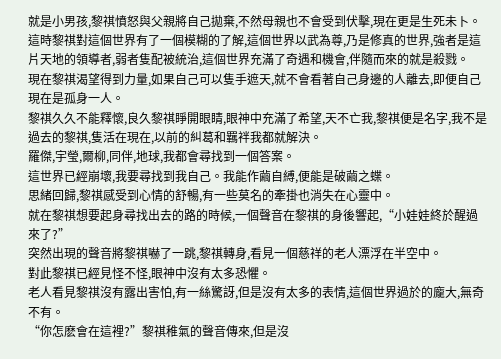就是小男孩,黎祺憤怒與父親將自己拋棄,不然母親也不會受到伏擊,現在更是生死未卜。
這時黎祺對這個世界有了一個模糊的了解,這個世界以武為尊,乃是修真的世界,強者是這片天地的領導者,弱者隻配被統治,這個世界充滿了奇遇和機會,伴隨而來的就是殺戮。
現在黎祺渴望得到力量,如果自己可以隻手遮天,就不會看著自己身邊的人離去,即便自己現在是孤身一人。
黎祺久久不能釋懷,良久黎祺睜開眼睛,眼神中充滿了希望,天不亡我,黎祺便是名字,我不是過去的黎祺,隻活在現在,以前的糾葛和羈袢我都就解決。
羅傑,宇瑩,爾柳,同伴,地球,我都會尋找到一個答案。
這世界已經崩壞,我要尋找到我自己。我能作繭自縛,便能是破繭之蝶。
思緒回歸,黎祺感受到心情的舒暢,有一些莫名的牽掛也消失在心靈中。
就在黎祺想要起身尋找出去的路的時候,一個聲音在黎祺的身後響起,“小娃娃終於醒過來了?”
突然出現的聲音將黎祺嚇了一跳,黎祺轉身,看見一個慈祥的老人漂浮在半空中。
對此黎祺已經見怪不怪,眼神中沒有太多恐懼。
老人看見黎祺沒有露出害怕,有一絲驚訝,但是沒有太多的表情,這個世界過於的龐大,無奇不有。
“你怎麽會在這裡?”黎祺稚氣的聲音傳來,但是沒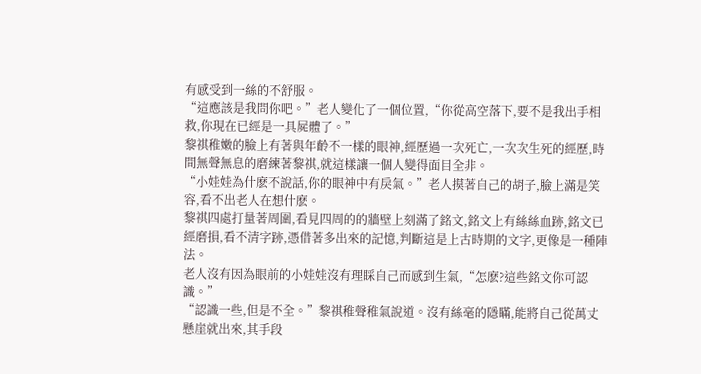有感受到一絲的不舒服。
“這應該是我問你吧。”老人變化了一個位置,“你從高空落下,要不是我出手相救,你現在已經是一具屍體了。”
黎祺稚嫩的臉上有著與年齡不一樣的眼神,經歷過一次死亡,一次次生死的經歷,時間無聲無息的磨練著黎祺,就這樣讓一個人變得面目全非。
“小娃娃為什麽不說話,你的眼神中有戾氣。”老人摸著自己的胡子,臉上滿是笑容,看不出老人在想什麽。
黎祺四處打量著周圍,看見四周的的牆壁上刻滿了銘文,銘文上有絲絲血跡,銘文已經磨損,看不清字跡,憑借著多出來的記憶,判斷這是上古時期的文字,更像是一種陣法。
老人沒有因為眼前的小娃娃沒有理睬自己而感到生氣,“怎麽?這些銘文你可認識。”
“認識一些,但是不全。”黎祺稚聲稚氣說道。沒有絲毫的隱瞞,能將自己從萬丈懸崖就出來,其手段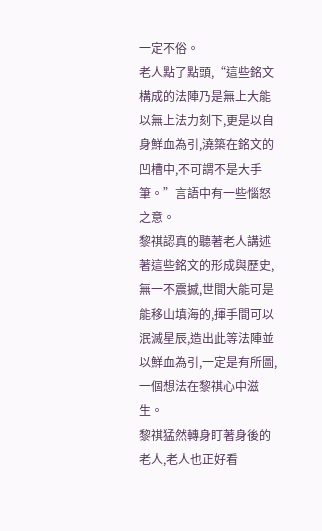一定不俗。
老人點了點頭,“這些銘文構成的法陣乃是無上大能以無上法力刻下,更是以自身鮮血為引,澆築在銘文的凹槽中,不可謂不是大手筆。”言語中有一些惱怒之意。
黎祺認真的聽著老人講述著這些銘文的形成與歷史,無一不震撼,世間大能可是能移山填海的,揮手間可以泯滅星辰,造出此等法陣並以鮮血為引,一定是有所圖,一個想法在黎祺心中滋生。
黎祺猛然轉身盯著身後的老人,老人也正好看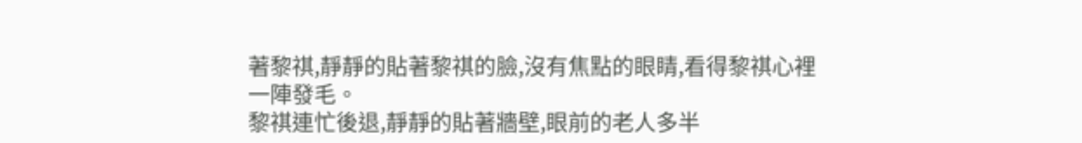著黎祺,靜靜的貼著黎祺的臉,沒有焦點的眼睛,看得黎祺心裡一陣發毛。
黎祺連忙後退,靜靜的貼著牆壁,眼前的老人多半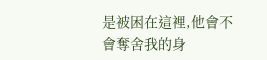是被困在這裡,他會不會奪舍我的身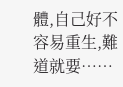體,自己好不容易重生,難道就要……